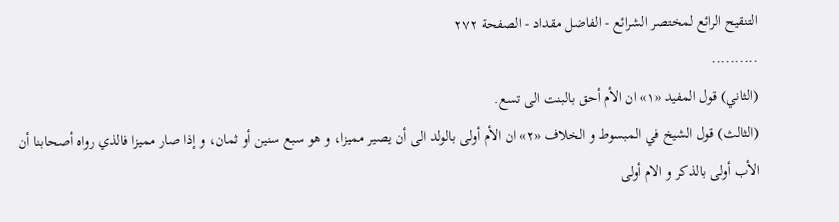التنقيح الرائع لمختصر الشرائع - الفاضل مقداد - الصفحة ٢٧٢
..........
(الثاني) قول المفيد «١» ان الأم أحق بالبنت الى تسع.
(الثالث) قول الشيخ في المبسوط و الخلاف «٢» ان الأم أولى بالولد الى أن يصير مميزا، و هو سبع سنين أو ثمان، و إذا صار مميزا فالذي رواه أصحابنا أن الأب أولى بالذكر و الام أولى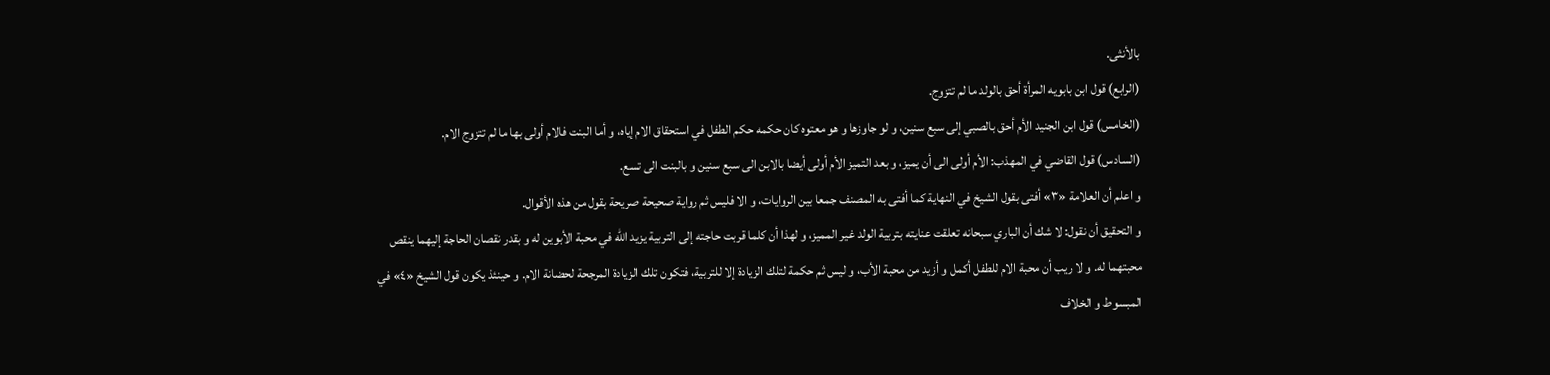بالأنثى.
(الرابع) قول ابن بابويه المرأة أحق بالولد ما لم تتزوج.
(الخامس) قول ابن الجنيد الأم أحق بالصبي إلى سبع سنين، و لو جاوزها و هو معتوه كان حكمه حكم الطفل في استحقاق الام إياه، و أما البنت فالام أولى بها ما لم تتزوج الام.
(السادس) قول القاضي في المهذب: الأم أولى الى أن يميز، و بعد التميز الأم أولى أيضا بالابن الى سبع سنين و بالبنت الى تسع.
و اعلم أن العلامة «٣» أفتى بقول الشيخ في النهاية كما أفتى به المصنف جمعا بين الروايات، و الا فليس ثم رواية صحيحة صريحة بقول من هذه الأقوال.
و التحقيق أن نقول: لا شك أن الباري سبحانه تعلقت عنايته بتربية الولد غير المميز، و لهذا أن كلما قربت حاجته إلى التربية يزيد اللّٰه في محبة الأبوين له و بقدر نقصان الحاجة إليهما ينقص محبتهما له. و لا ريب أن محبة الام للطفل أكمل و أزيد من محبة الأب، و ليس ثم حكمة لتلك الزيادة إلا للتربية، فتكون تلك الزيادة المرجحة لحضانة الام. و حينئذ يكون قول الشيخ «٤» في المبسوط و الخلاف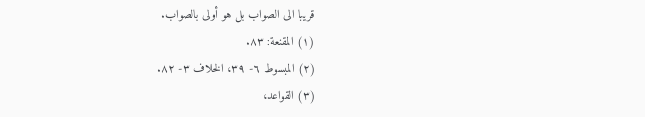قريبا الى الصواب بل هو أولى بالصواب.
(١) المقنعة: ٨٣.
(٢) المبسوط ٦- ٣٩، الخلاف ٣- ٨٢.
(٣) القواعد،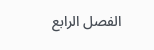الفصل الرابع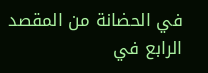في الحضانة من المقصد الرابع في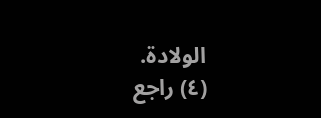الولادة.
(٤) راجع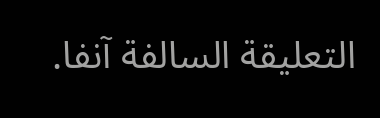التعليقة السالفة آنفا.